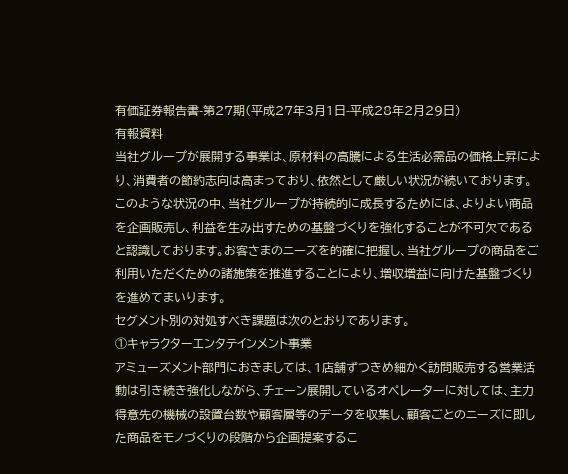有価証券報告書-第27期(平成27年3月1日-平成28年2月29日)
有報資料
当社グループが展開する事業は、原材料の高騰による生活必需品の価格上昇により、消費者の節約志向は高まっており、依然として厳しい状況が続いております。
このような状況の中、当社グループが持続的に成長するためには、よりよい商品を企画販売し、利益を生み出すための基盤づくりを強化することが不可欠であると認識しております。お客さまのニーズを的確に把握し、当社グループの商品をご利用いただくための諸施策を推進することにより、増収増益に向けた基盤づくりを進めてまいります。
セグメント別の対処すべき課題は次のとおりであります。
①キャラクターエンタテインメント事業
アミューズメント部門におきましては、1店舗ずつきめ細かく訪問販売する営業活動は引き続き強化しながら、チェーン展開しているオペレーターに対しては、主力得意先の機械の設置台数や顧客層等のデータを収集し、顧客ごとのニーズに即した商品をモノづくりの段階から企画提案するこ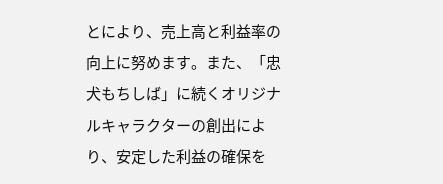とにより、売上高と利益率の向上に努めます。また、「忠犬もちしば」に続くオリジナルキャラクターの創出により、安定した利益の確保を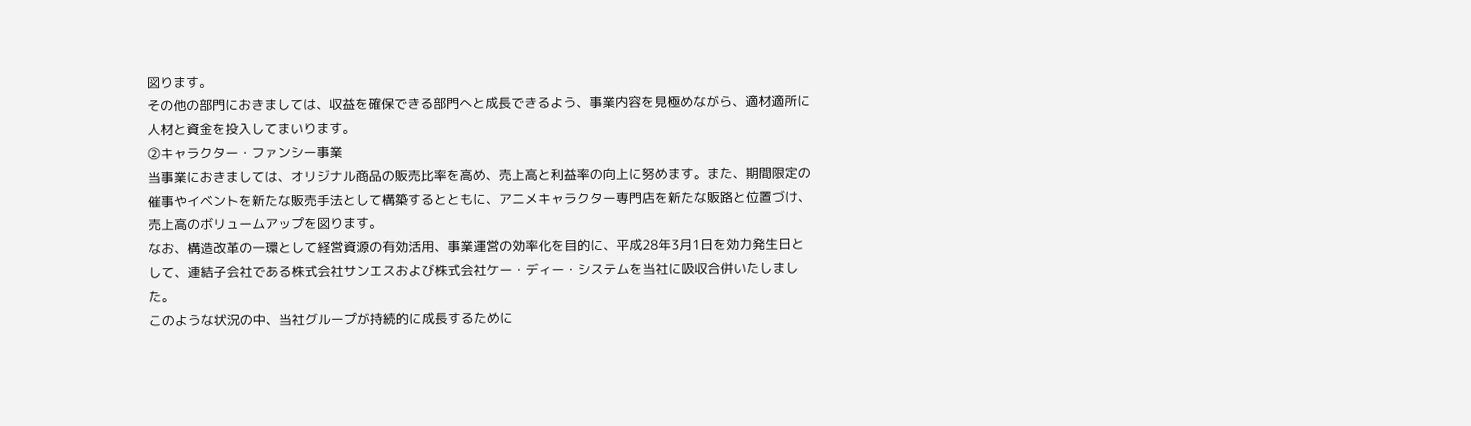図ります。
その他の部門におきましては、収益を確保できる部門へと成長できるよう、事業内容を見極めながら、適材適所に人材と資金を投入してまいります。
②キャラクター・ファンシー事業
当事業におきましては、オリジナル商品の販売比率を高め、売上高と利益率の向上に努めます。また、期間限定の催事やイベントを新たな販売手法として構築するとともに、アニメキャラクター専門店を新たな販路と位置づけ、売上高のボリュームアップを図ります。
なお、構造改革の一環として経営資源の有効活用、事業運営の効率化を目的に、平成28年3月1日を効力発生日として、連結子会社である株式会社サンエスおよび株式会社ケー・ディー・システムを当社に吸収合併いたしました。
このような状況の中、当社グループが持続的に成長するために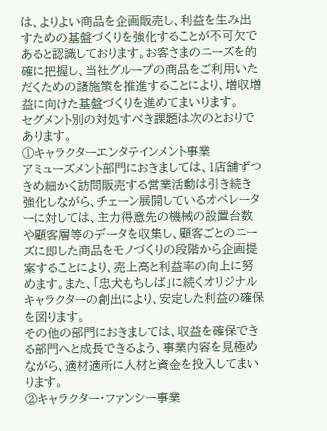は、よりよい商品を企画販売し、利益を生み出すための基盤づくりを強化することが不可欠であると認識しております。お客さまのニーズを的確に把握し、当社グループの商品をご利用いただくための諸施策を推進することにより、増収増益に向けた基盤づくりを進めてまいります。
セグメント別の対処すべき課題は次のとおりであります。
①キャラクターエンタテインメント事業
アミューズメント部門におきましては、1店舗ずつきめ細かく訪問販売する営業活動は引き続き強化しながら、チェーン展開しているオペレーターに対しては、主力得意先の機械の設置台数や顧客層等のデータを収集し、顧客ごとのニーズに即した商品をモノづくりの段階から企画提案することにより、売上高と利益率の向上に努めます。また、「忠犬もちしば」に続くオリジナルキャラクターの創出により、安定した利益の確保を図ります。
その他の部門におきましては、収益を確保できる部門へと成長できるよう、事業内容を見極めながら、適材適所に人材と資金を投入してまいります。
②キャラクター・ファンシー事業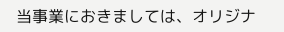当事業におきましては、オリジナ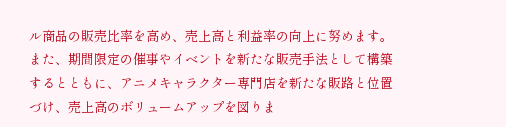ル商品の販売比率を高め、売上高と利益率の向上に努めます。また、期間限定の催事やイベントを新たな販売手法として構築するとともに、アニメキャラクター専門店を新たな販路と位置づけ、売上高のボリュームアップを図りま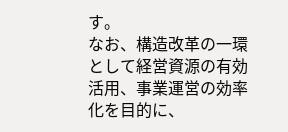す。
なお、構造改革の一環として経営資源の有効活用、事業運営の効率化を目的に、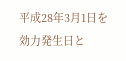平成28年3月1日を効力発生日と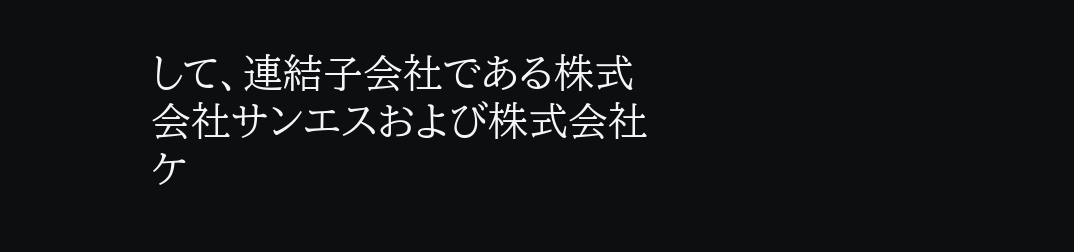して、連結子会社である株式会社サンエスおよび株式会社ケ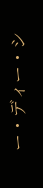ー・ディー・シ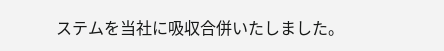ステムを当社に吸収合併いたしました。